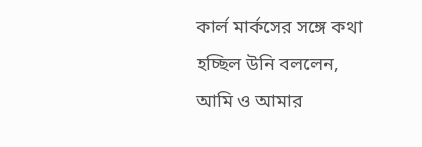কার্ল মার্কসের সঙ্গে কথা হচ্ছিল উনি বললেন, আমি ও আমার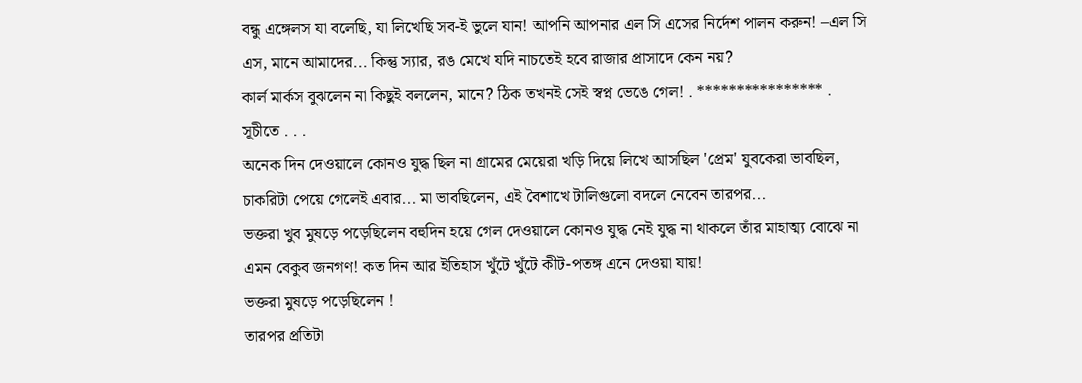বন্ধু এঙ্গেলস যা বলেছি, যা লিখেছি সব-ই ভুলে যান! আপনি আপনার এল সি এসের নির্দেশ পালন করুন! –এল সি এস, মানে আমাদের... কিন্তু স্যার, রঙ মেখে যদি নাচতেই হবে রাজার প্রাসাদে কেন নয়?
কার্ল মার্কস বুঝলেন না কিছুই বললেন, মানে? ঠিক তখনই সেই স্বপ্ন ভেঙে গেল! . **************** . সূচীতে . . .
অনেক দিন দেওয়ালে কোনও যুদ্ধ ছিল না গ্রামের মেয়েরা খড়ি দিয়ে লিখে আসছিল 'প্রেম' যুবকেরা ভাবছিল, চাকরিটা পেয়ে গেলেই এবার... মা ভাবছিলেন, এই বৈশাখে টালিগুলো বদলে নেবেন তারপর...
ভক্তরা খুব মুষড়ে পড়েছিলেন বহুদিন হয়ে গেল দেওয়ালে কোনও যুদ্ধ নেই যুদ্ধ না থাকলে তাঁর মাহাত্ম্য বোঝে না এমন বেকুব জনগণ! কত দিন আর ইতিহাস খুঁটে খুঁটে কীট-পতঙ্গ এনে দেওয়া যায়!
ভক্তরা মুষড়ে পড়েছিলেন !
তারপর প্রতিটা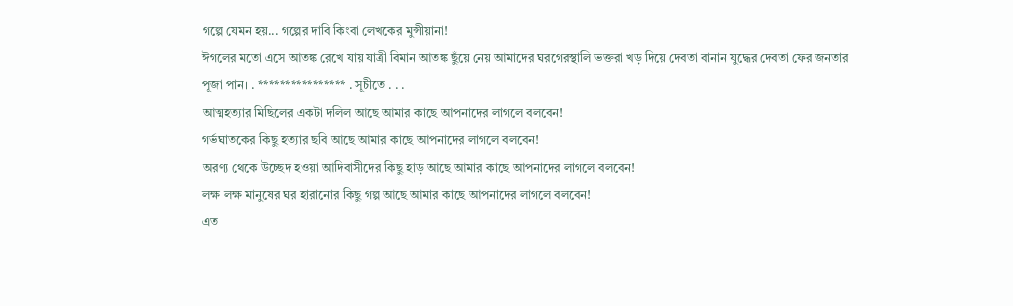গল্পে যেমন হয়... গল্পের দাবি কিংবা লেখকের মুন্সীয়ানা!
ঈগলের মতো এসে আতঙ্ক রেখে যায় যাত্রী বিমান আতঙ্ক ছুঁয়ে নেয় আমাদের ঘরগেরস্থালি ভক্তরা খড় দিয়ে দেবতা বানান যুদ্ধের দেবতা ফের জনতার পূজা পান। . **************** . সূচীতে . . .
আত্মহত্যার মিছিলের একটা দলিল আছে আমার কাছে আপনাদের লাগলে বলবেন!
গর্ভঘাতকের কিছু হত্যার ছবি আছে আমার কাছে আপনাদের লাগলে বলবেন!
অরণ্য থেকে উচ্ছেদ হওয়া আদিবাসীদের কিছু হাড় আছে আমার কাছে আপনাদের লাগলে বলবেন!
লক্ষ লক্ষ মানুষের ঘর হারানোর কিছু গল্প আছে আমার কাছে আপনাদের লাগলে বলবেন!
এত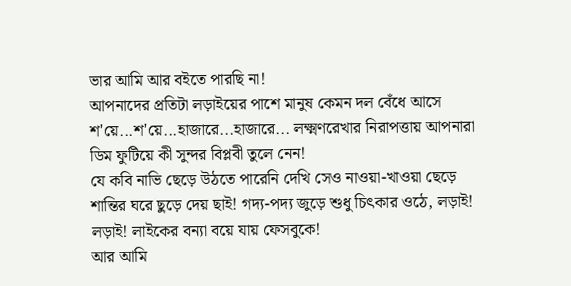ভার আমি আর বইতে পারছি না!
আপনাদের প্রতিটা লড়াইয়ের পাশে মানুষ কেমন দল বেঁধে আসে শ'য়ে...শ'য়ে...হাজারে...হাজারে... লক্ষ্মণরেখার নিরাপত্তায় আপনারা ডিম ফুটিয়ে কী সুন্দর বিপ্লবী তুলে নেন!
যে কবি নাভি ছেড়ে উঠতে পারেনি দেখি সেও নাওয়া-খাওয়া ছেড়ে শান্তির ঘরে ছুড়ে দেয় ছাই! গদ্য-পদ্য জুড়ে শুধু চিৎকার ওঠে, লড়াই! লড়াই! লাইকের বন্যা বয়ে যায় ফেসবুকে!
আর আমি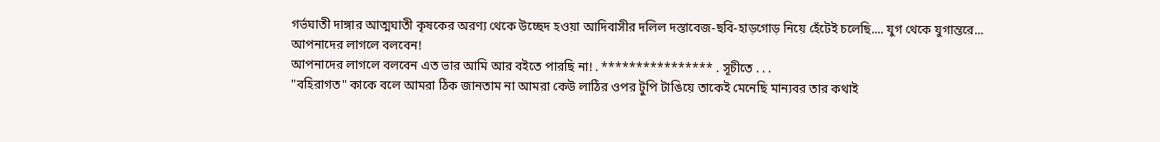গর্ভঘাতী দাঙ্গার আত্মঘাতী কৃষকের অরণ্য থেকে উচ্ছেদ হওয়া আদিবাসীর দলিল দস্তাবেজ-ছবি-হাড়গোড় নিয়ে হেঁটেই চলেছি.... যুগ থেকে যুগান্তরে...
আপনাদের লাগলে বলবেন!
আপনাদের লাগলে বলবেন এত ভার আমি আর বইতে পারছি না! . **************** . সূচীতে . . .
"বহিরাগত" কাকে বলে আমরা ঠিক জানতাম না আমরা কেউ লাঠির ওপর টুপি টাঙিয়ে তাকেই মেনেছি মান্যবর তার কথাই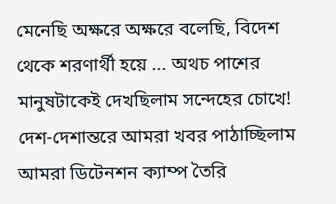মেনেছি অক্ষরে অক্ষরে বলেছি, বিদেশ থেকে শরণার্থী হয়ে ... অথচ পাশের মানুষটাকেই দেখছিলাম সন্দেহের চোখে! দেশ-দেশান্তরে আমরা খবর পাঠাচ্ছিলাম আমরা ডিটেনশন ক্যাম্প তৈরি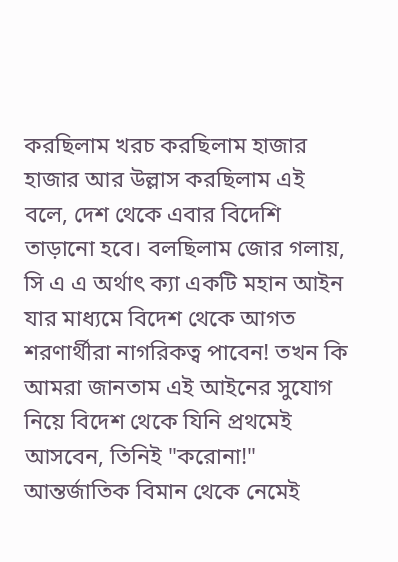করছিলাম খরচ করছিলাম হাজার হাজার আর উল্লাস করছিলাম এই বলে, দেশ থেকে এবার বিদেশি তাড়ানো হবে। বলছিলাম জোর গলায়, সি এ এ অর্থাৎ ক্যা একটি মহান আইন যার মাধ্যমে বিদেশ থেকে আগত শরণার্থীরা নাগরিকত্ব পাবেন! তখন কি আমরা জানতাম এই আইনের সুযোগ নিয়ে বিদেশ থেকে যিনি প্রথমেই আসবেন, তিনিই "করোনা!" আন্তর্জাতিক বিমান থেকে নেমেই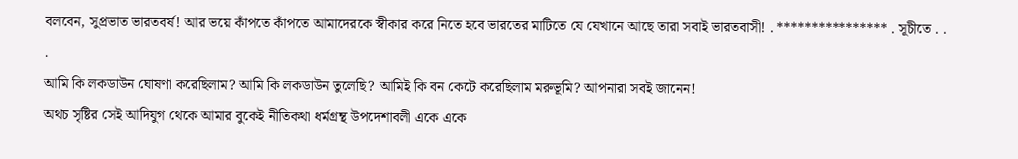বলবেন, সুপ্রভাত ভারতবর্ষ! আর ভয়ে কাঁপতে কাঁপতে আমাদেরকে স্বীকার করে নিতে হবে ভারতের মাটিতে যে যেখানে আছে তারা সবাই ভারতবাসী! . **************** . সূচীতে . . .
আমি কি লকডাউন ঘোষণা করেছিলাম? আমি কি লকডাউন তুলেছি? আমিই কি বন কেটে করেছিলাম মরুভূমি? আপনারা সবই জানেন!
অথচ সৃষ্টির সেই আদিযুগ থেকে আমার বুকেই নীতিকথা ধর্মগ্রন্থ উপদেশাবলী একে একে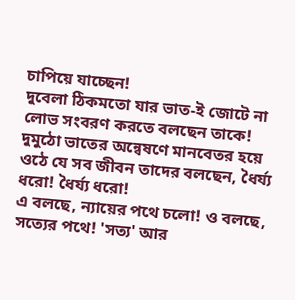চাপিয়ে যাচ্ছেন!
দুবেলা ঠিকমতো যার ভাত-ই জোটে না লোভ সংবরণ করতে বলছেন তাকে! দুমুঠো ভাতের অন্বেষণে মানবেতর হয়ে ওঠে যে সব জীবন তাদের বলছেন, ধৈর্য্য ধরো! ধৈর্য্য ধরো!
এ বলছে, ন্যায়ের পথে চলো! ও বলছে, সত্যের পথে! 'সত্য' আর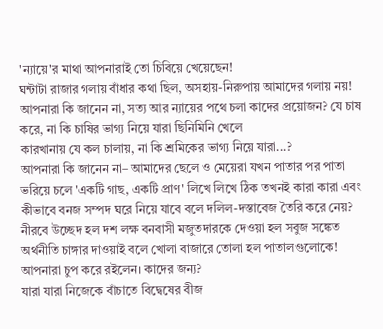'ন্যায়ে'র মাথা আপনারাই তো চিবিয়ে খেয়েছেন!
ঘন্টাটা রাজার গলায় বাঁধার কথা ছিল, অসহায়-নিরুপায় আমাদের গলায় নয়!
আপনারা কি জানেন না, সত্য আর ন্যায়ের পথে চলা কাদের প্রয়োজন? যে চাষ করে, না কি চাষির ভাগ্য নিয়ে যারা ছিনিমিনি খেলে
কারখানায় যে কল চালায়, না কি শ্রমিকের ভাগ্য নিয়ে যারা...?
আপনারা কি জানেন না– আমাদের ছেলে ও মেয়েরা যখন পাতার পর পাতা ভরিয়ে চলে 'একটি গাছ, একটি প্রাণ' লিখে লিখে ঠিক তখনই কারা কারা এবং কীভাবে বনজ সম্পদ ঘরে নিয়ে যাবে বলে দলিল-দস্তাবেজ তৈরি করে নেয়?
নীরবে উচ্ছেদ হল দশ লক্ষ বনবাসী মজুতদারকে দেওয়া হল সবুজ সঙ্কেত অর্থনীতি চাঙ্গার দাওয়াই বলে খোলা বাজারে তোলা হল পাতালগুলোকে! আপনারা চুপ করে রইলেন। কাদের জন্য?
যারা যারা নিজেকে বাঁচাতে বিদ্বেষের বীজ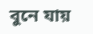বুনে যায়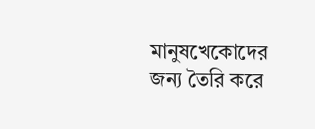মানুষখেকোদের জন্য তৈরি করে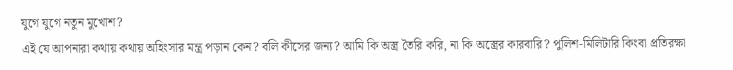যুগে যুগে নতুন মুখোশ?
এই যে আপনারা কথায় কথায় অহিংসার মন্ত্র পড়ান কেন? বলি কীসের জন্য? আমি কি অস্ত্র তৈরি করি, না কি অস্ত্রের কারবারি? পুলিশ-মিলিটারি কিংবা প্রতিরক্ষা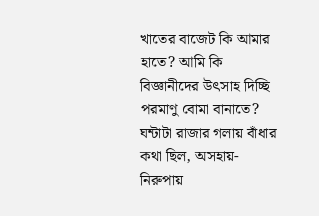খাতের বাজেট কি আমার হাতে? আমি কি বিজ্ঞানীদের উৎসাহ দিচ্ছি পরমাণু বোমা বানাতে? ঘন্টাটা রাজার গলায় বাঁধার কথা ছিল, অসহায়-নিরুপায়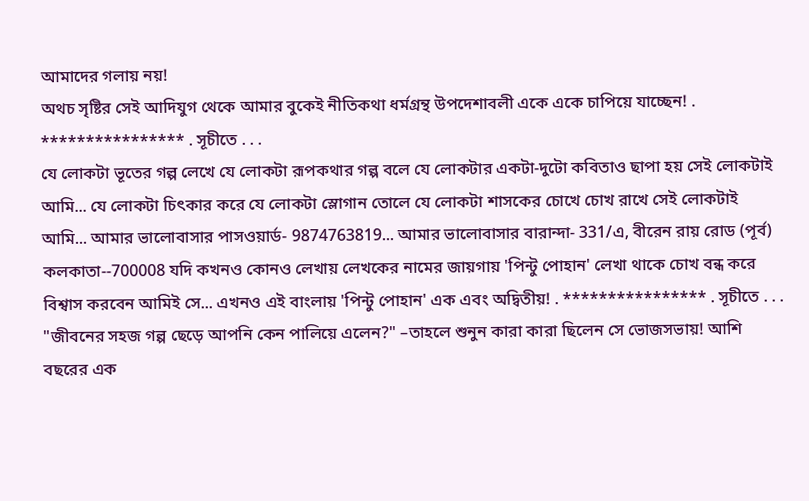আমাদের গলায় নয়!
অথচ সৃষ্টির সেই আদিযুগ থেকে আমার বুকেই নীতিকথা ধর্মগ্রন্থ উপদেশাবলী একে একে চাপিয়ে যাচ্ছেন! . **************** . সূচীতে . . .
যে লোকটা ভূতের গল্প লেখে যে লোকটা রূপকথার গল্প বলে যে লোকটার একটা-দুটো কবিতাও ছাপা হয় সেই লোকটাই আমি... যে লোকটা চিৎকার করে যে লোকটা স্লোগান তোলে যে লোকটা শাসকের চোখে চোখ রাখে সেই লোকটাই আমি... আমার ভালোবাসার পাসওয়ার্ড- 9874763819... আমার ভালোবাসার বারান্দা- 331/এ, বীরেন রায় রোড (পূর্ব) কলকাতা--700008 যদি কখনও কোনও লেখায় লেখকের নামের জায়গায় 'পিন্টু পোহান' লেখা থাকে চোখ বন্ধ করে বিশ্বাস করবেন আমিই সে... এখনও এই বাংলায় 'পিন্টু পোহান' এক এবং অদ্বিতীয়! . **************** . সূচীতে . . .
"জীবনের সহজ গল্প ছেড়ে আপনি কেন পালিয়ে এলেন?" –তাহলে শুনুন কারা কারা ছিলেন সে ভোজসভায়! আশি বছরের এক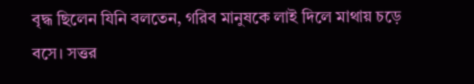বৃদ্ধ ছিলেন যিনি বলতেন, গরিব মানুষকে লাই দিলে মাথায় চড়ে বসে। সত্তর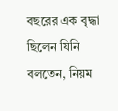বছরের এক বৃদ্ধা ছিলেন যিনি বলতেন, নিয়ম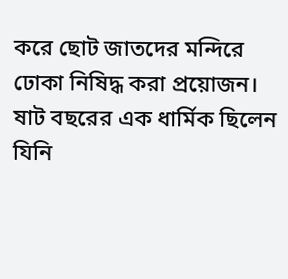করে ছোট জাতদের মন্দিরে ঢোকা নিষিদ্ধ করা প্রয়োজন। ষাট বছরের এক ধার্মিক ছিলেন যিনি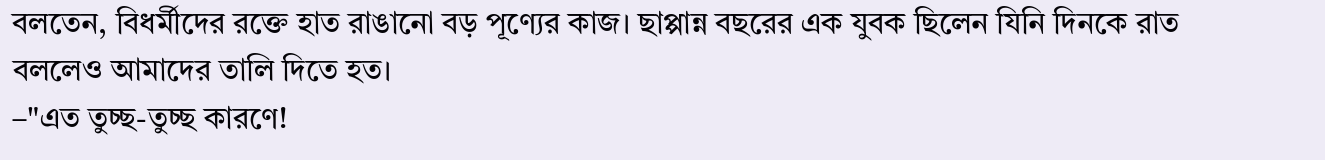বলতেন, বিধর্মীদের রক্তে হাত রাঙানো বড় পূণ্যের কাজ। ছাপ্পান্ন বছরের এক যুবক ছিলেন যিনি দিনকে রাত বললেও আমাদের তালি দিতে হত।
–"এত তুচ্ছ-তুচ্ছ কারণে!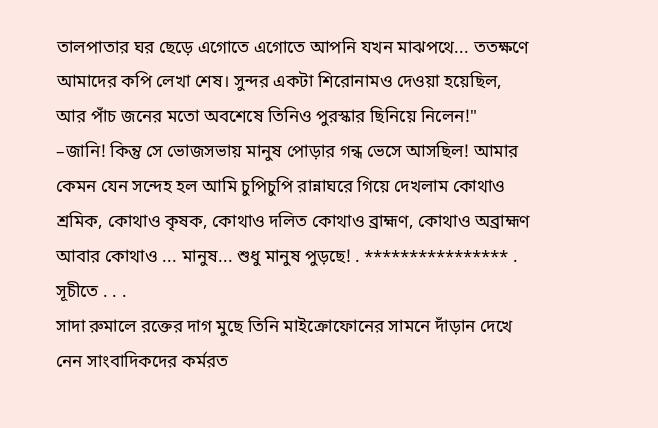তালপাতার ঘর ছেড়ে এগোতে এগোতে আপনি যখন মাঝপথে... ততক্ষণে আমাদের কপি লেখা শেষ। সুন্দর একটা শিরোনামও দেওয়া হয়েছিল, আর পাঁচ জনের মতো অবশেষে তিনিও পুরস্কার ছিনিয়ে নিলেন!"
–জানি! কিন্তু সে ভোজসভায় মানুষ পোড়ার গন্ধ ভেসে আসছিল! আমার কেমন যেন সন্দেহ হল আমি চুপিচুপি রান্নাঘরে গিয়ে দেখলাম কোথাও শ্রমিক, কোথাও কৃষক, কোথাও দলিত কোথাও ব্রাহ্মণ, কোথাও অব্রাহ্মণ আবার কোথাও ... মানুষ... শুধু মানুষ পুড়ছে! . **************** . সূচীতে . . .
সাদা রুমালে রক্তের দাগ মুছে তিনি মাইক্রোফোনের সামনে দাঁড়ান দেখে নেন সাংবাদিকদের কর্মরত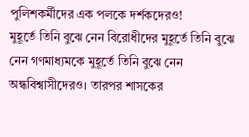পুলিশকর্মীদের এক পলকে দর্শকদেরও!
মুহূর্তে তিনি বুঝে নেন বিরোধীদের মুহূর্তে তিনি বুঝে নেন গণমাধ্যমকে মুহূর্তে তিনি বুঝে নেন অন্ধবিশ্বাসীদেরও। তারপর শাসকের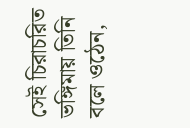সেই চিরাচরিত ভঙ্গিমায় তিনি বলে ওঠেন,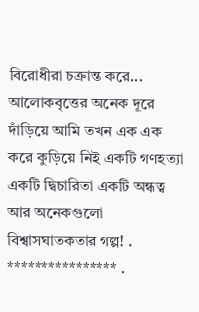বিরোধীরা চক্রান্ত করে...
আলোকবৃত্তের অনেক দূরে দাঁড়িয়ে আমি তখন এক এক করে কুড়িয়ে নিই একটি গণহত্যা একটি দ্বিচারিতা একটি অন্ধত্ব আর অনেকগুলো বিশ্বাসঘাতকতার গল্প! . **************** .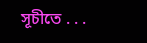সূচীতে . . .